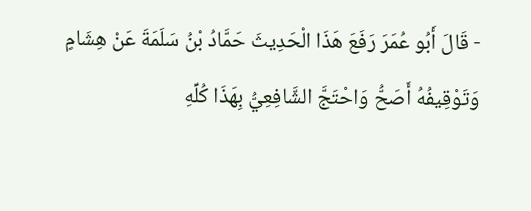- قَالَ أَبُو عُمَرَ رَفَعَ هَذَا الْحَدِيثَ حَمَّادُ بْنُ سَلَمَةَ عَنْ هِشَامٍ وَتَوْقِيفُهُ أَصَحُّ وَاحْتَجَّ الشَّافِعِيُّ بِهَذَا كُلِّهِ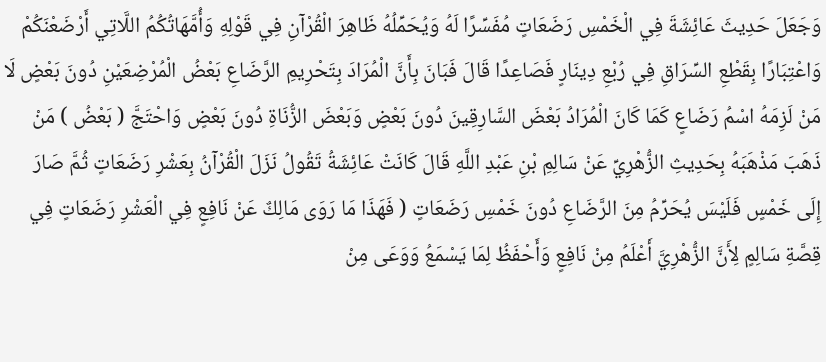وَجَعَلَ حَدِيثَ عَائِشَةَ فِي الْخَمْسِ رَضَعَاتٍ مُفَسِّرًا لَهُ وَيُحَمِّلُهُ ظَاهِرَ الْقُرْآنِ فِي قَوْلِهِ وَأُمَّهَاتُكُمُ اللَّاتِي أَرْضَعْنَكُمْ وَاعْتِبَارًا بِقَطْعِ السِّرَاقِ فِي رُبْعِ دِينَارٍ فَصَاعِدًا قَالَ فَبَانَ بِأَنَّ الْمُرَادَ بِتَحْرِيمِ الرَّضَاعِ بَعْضُ الْمُرْضِعَيْنِ دُونَ بَعْضٍ لَا مَنْ لَزِمَهُ اسْمُ رَضَاعٍ كَمَا كَانَ الْمُرَادُ بَعْضَ السَّارِقِينَ دُونَ بَعْضٍ وَبَعْضَ الزُّنَاةِ دُونَ بَعْضٍ وَاحْتَجَّ ( بَعْضُ ) مَنْ ذَهَبَ مَذْهَبَهُ بِحَدِيثِ الزُّهْرِيِّ عَنْ سَالِمِ بْنِ عَبْدِ اللَّهِ قَالَ كَانَتْ عَائِشَةُ تَقُولُ نَزَلَ الْقُرْآنُ بِعَشْرِ رَضَعَاتٍ ثُمَّ صَارَ إِلَى خَمْسٍ فَلَيْسَ يُحَرِّمُ مِنَ الرَّضَاعِ دُونَ خَمْسِ رَضَعَاتٍ ( فَهَذَا مَا رَوَى مَالِكٌ عَنْ نَافِعٍ فِي الْعَشْرِ رَضَعَاتٍ فِي قِصَّةِ سَالِمٍ لِأَنَّ الزُّهْرِيَّ أَعْلَمُ مِنْ نَافِعٍ وَأَحْفَظُ لِمَا يَسْمَعُ وَوَعَى مِنْ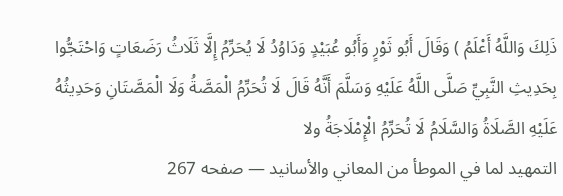ذَلِكَ وَاللَّهُ أَعْلَمُ ) وَقَالَ أَبُو ثَوْرٍ وَأَبُو عُبَيْدٍ وَدَاوُدُ لَا يُحَرِّمُ إِلَّا ثَلَاثُ رَضَعَاتٍ وَاحْتَجُّوا بِحَدِيثِ النَّبِيِّ صَلَّى اللَّهُ عَلَيْهِ وَسَلَّمَ أَنَّهُ قَالَ لَا تُحَرِّمُ الْمَصَّةُ وَلَا الْمَصَّتَانِ وَحَدِيثُهُ عَلَيْهِ الصَّلَاةُ وَالسَّلَامُ لَا تُحَرِّمُ الْإِمْلَاجَةُ ولا
التمهيد لما في الموطأ من المعاني والأسانيد — صفحه 267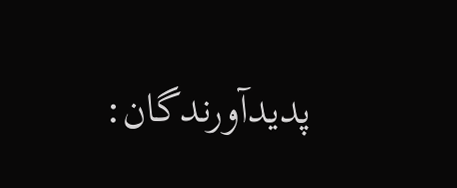پدیدآورندگان: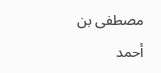مصطفى بن أحمد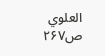العلوي
ص۲۶۷